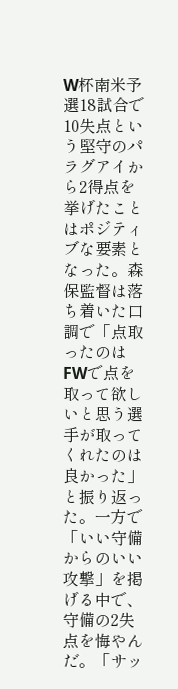W杯南米予選18試合で10失点という堅守のパラグアイから2得点を挙げたことはポジティブな要素となった。森保監督は落ち着いた口調で「点取ったのはFWで点を取って欲しいと思う選手が取ってくれたのは良かった」と振り返った。一方で「いい守備からのいい攻撃」を掲げる中で、守備の2失点を悔やんだ。「サッ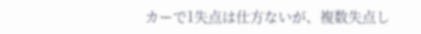カーで1失点は仕方ないが、複数失点し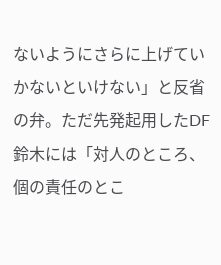ないようにさらに上げていかないといけない」と反省の弁。ただ先発起用したDF鈴木には「対人のところ、個の責任のとこ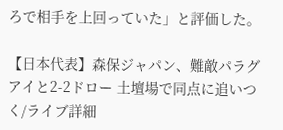ろで相手を上回っていた」と評価した。

【日本代表】森保ジャパン、難敵パラグアイと2-2ドロー 土壇場で同点に追いつく/ライブ詳細